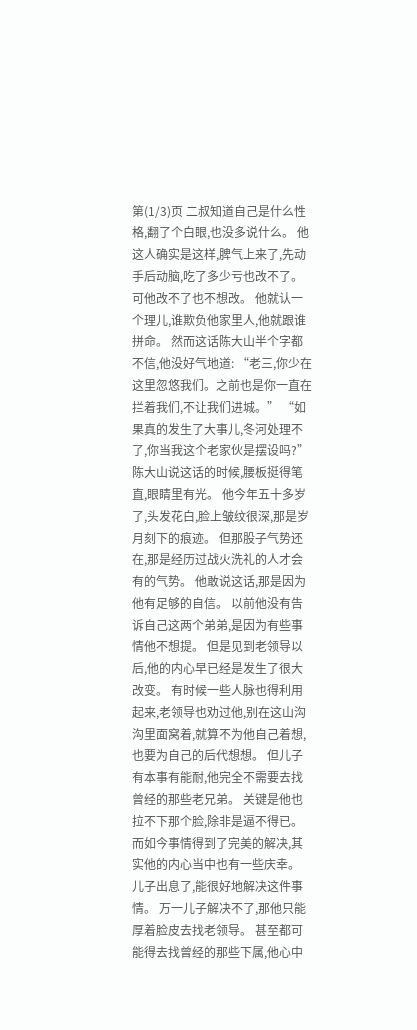第(1/3)页 二叔知道自己是什么性格,翻了个白眼,也没多说什么。 他这人确实是这样,脾气上来了,先动手后动脑,吃了多少亏也改不了。 可他改不了也不想改。 他就认一个理儿,谁欺负他家里人,他就跟谁拼命。 然而这话陈大山半个字都不信,他没好气地道: “老三,你少在这里忽悠我们。之前也是你一直在拦着我们,不让我们进城。” “如果真的发生了大事儿,冬河处理不了,你当我这个老家伙是摆设吗?” 陈大山说这话的时候,腰板挺得笔直,眼睛里有光。 他今年五十多岁了,头发花白,脸上皱纹很深,那是岁月刻下的痕迹。 但那股子气势还在,那是经历过战火洗礼的人才会有的气势。 他敢说这话,那是因为他有足够的自信。 以前他没有告诉自己这两个弟弟,是因为有些事情他不想提。 但是见到老领导以后,他的内心早已经是发生了很大改变。 有时候一些人脉也得利用起来,老领导也劝过他,别在这山沟沟里面窝着,就算不为他自己着想,也要为自己的后代想想。 但儿子有本事有能耐,他完全不需要去找曾经的那些老兄弟。 关键是他也拉不下那个脸,除非是逼不得已。 而如今事情得到了完美的解决,其实他的内心当中也有一些庆幸。 儿子出息了,能很好地解决这件事情。 万一儿子解决不了,那他只能厚着脸皮去找老领导。 甚至都可能得去找曾经的那些下属,他心中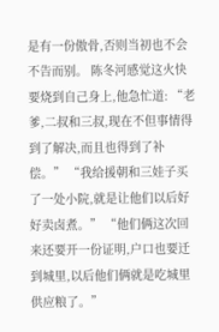是有一份傲骨,否则当初也不会不告而别。 陈冬河感觉这火快要烧到自己身上,他急忙道: “老爹,二叔和三叔,现在不但事情得到了解决,而且也得到了补偿。” “我给援朝和三娃子买了一处小院,就是让他们以后好好卖卤煮。” “他们俩这次回来还要开一份证明,户口也要迁到城里,以后他们俩就是吃城里供应粮了。”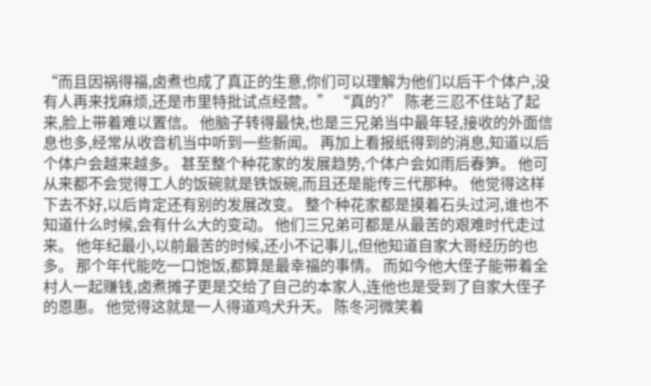“而且因祸得福,卤煮也成了真正的生意,你们可以理解为他们以后干个体户,没有人再来找麻烦,还是市里特批试点经营。” “真的?” 陈老三忍不住站了起来,脸上带着难以置信。 他脑子转得最快,也是三兄弟当中最年轻,接收的外面信息也多,经常从收音机当中听到一些新闻。 再加上看报纸得到的消息,知道以后个体户会越来越多。 甚至整个种花家的发展趋势,个体户会如雨后春笋。 他可从来都不会觉得工人的饭碗就是铁饭碗,而且还是能传三代那种。 他觉得这样下去不好,以后肯定还有别的发展改变。 整个种花家都是摸着石头过河,谁也不知道什么时候,会有什么大的变动。 他们三兄弟可都是从最苦的艰难时代走过来。 他年纪最小,以前最苦的时候,还小不记事儿,但他知道自家大哥经历的也多。 那个年代能吃一口饱饭,都算是最幸福的事情。 而如今他大侄子能带着全村人一起赚钱,卤煮摊子更是交给了自己的本家人,连他也是受到了自家大侄子的恩惠。 他觉得这就是一人得道鸡犬升天。 陈冬河微笑着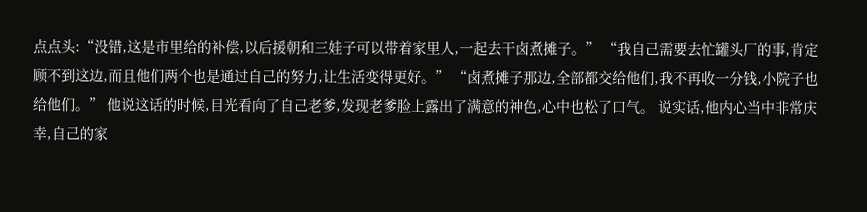点点头:“没错,这是市里给的补偿,以后援朝和三娃子可以带着家里人,一起去干卤煮摊子。” “我自己需要去忙罐头厂的事,肯定顾不到这边,而且他们两个也是通过自己的努力,让生活变得更好。” “卤煮摊子那边,全部都交给他们,我不再收一分钱,小院子也给他们。” 他说这话的时候,目光看向了自己老爹,发现老爹脸上露出了满意的神色,心中也松了口气。 说实话,他内心当中非常庆幸,自己的家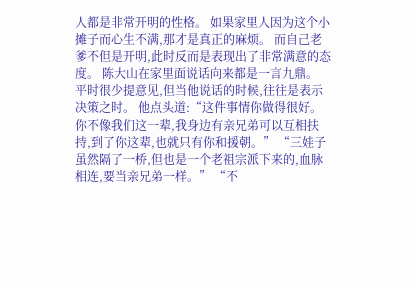人都是非常开明的性格。 如果家里人因为这个小摊子而心生不满,那才是真正的麻烦。 而自己老爹不但是开明,此时反而是表现出了非常满意的态度。 陈大山在家里面说话向来都是一言九鼎。 平时很少提意见,但当他说话的时候,往往是表示决策之时。 他点头道:“这件事情你做得很好。你不像我们这一辈,我身边有亲兄弟可以互相扶持,到了你这辈,也就只有你和援朝。” “三娃子虽然隔了一桥,但也是一个老祖宗派下来的,血脉相连,要当亲兄弟一样。” “不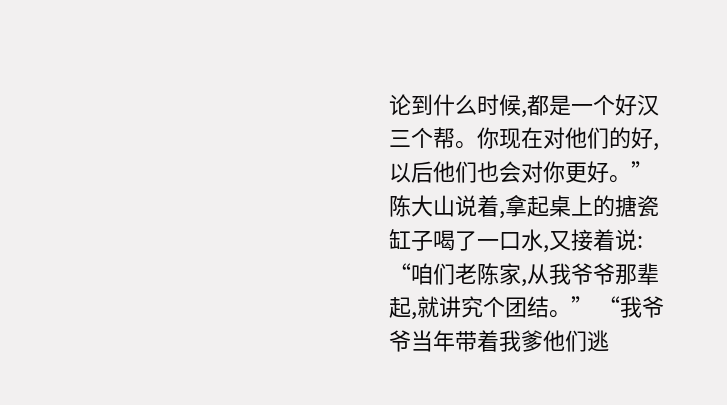论到什么时候,都是一个好汉三个帮。你现在对他们的好,以后他们也会对你更好。” 陈大山说着,拿起桌上的搪瓷缸子喝了一口水,又接着说: “咱们老陈家,从我爷爷那辈起,就讲究个团结。” “我爷爷当年带着我爹他们逃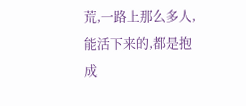荒,一路上那么多人,能活下来的,都是抱成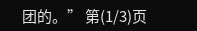团的。” 第(1/3)页